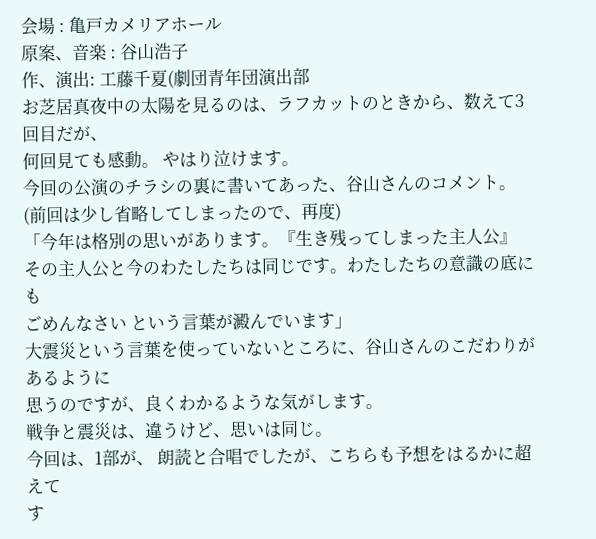会場 : 亀戸カメリアホール
原案、音楽 : 谷山浩子
作、演出: 工藤千夏(劇団青年団演出部
お芝居真夜中の太陽を見るのは、ラフカットのときから、数えて3回目だが、
何回見ても感動。 やはり泣けます。
今回の公演のチラシの裏に書いてあった、谷山さんのコメント。
(前回は少し省略してしまったので、再度)
「今年は格別の思いがあります。『生き残ってしまった主人公』
その主人公と今のわたしたちは同じです。わたしたちの意識の底にも
ごめんなさい という言葉が澱んでいます」
大震災という言葉を使っていないところに、谷山さんのこだわりがあるように
思うのですが、良くわかるような気がします。
戦争と震災は、違うけど、思いは同じ。
今回は、1部が、 朗読と合唱でしたが、こちらも予想をはるかに超えて
す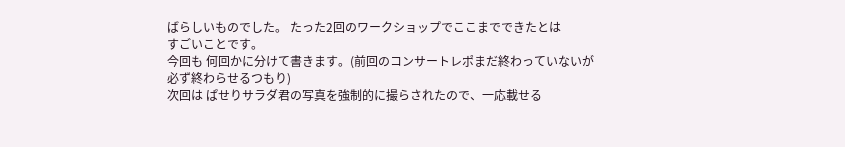ばらしいものでした。 たった2回のワークショップでここまでできたとは
すごいことです。
今回も 何回かに分けて書きます。(前回のコンサートレポまだ終わっていないが
必ず終わらせるつもり)
次回は ぱせりサラダ君の写真を強制的に撮らされたので、一応載せる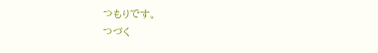つもりです。
つづく